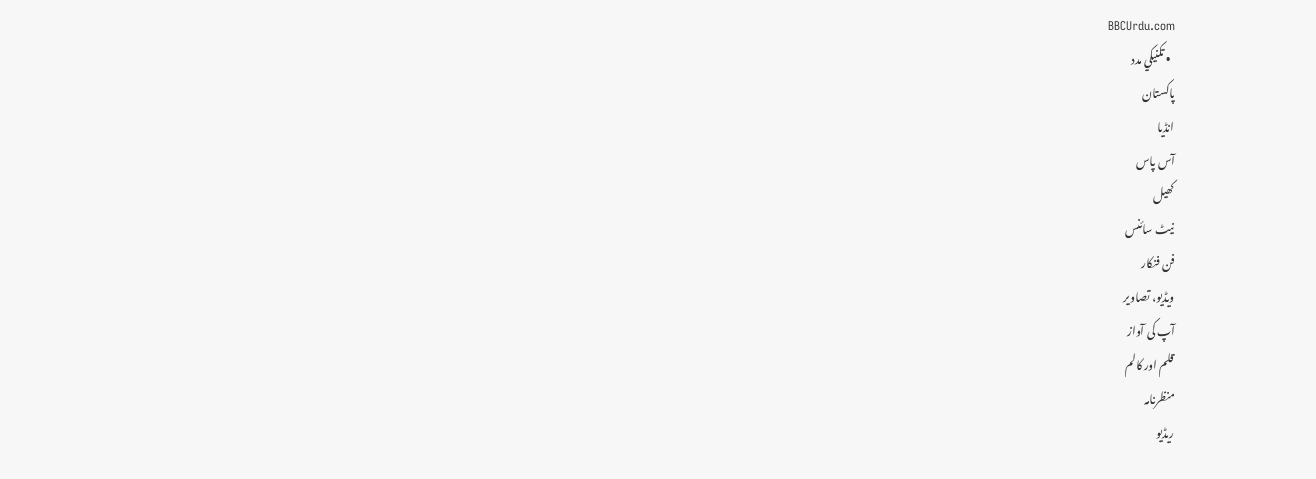BBCUrdu.com
  • تکنيکي مدد
پاکستان
انڈیا
آس پاس
کھیل
نیٹ سائنس
فن فنکار
ویڈیو، تصاویر
آپ کی آواز
قلم اور کالم
منظرنامہ
ریڈیو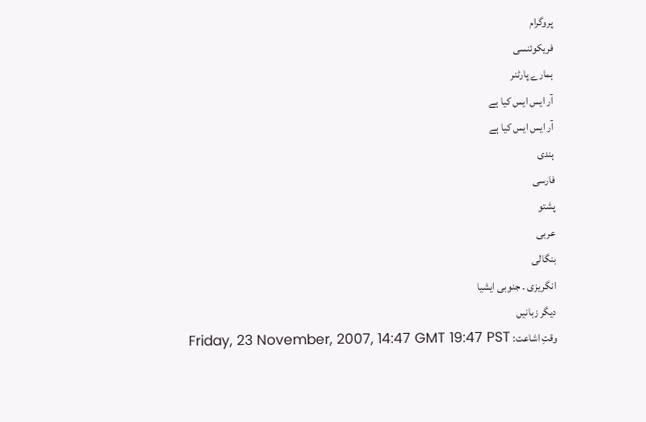پروگرام
فریکوئنسی
ہمارے پارٹنر
آر ایس ایس کیا ہے
آر ایس ایس کیا ہے
ہندی
فارسی
پشتو
عربی
بنگالی
انگریزی ۔ جنوبی ایشیا
دیگر زبانیں
وقتِ اشاعت: Friday, 23 November, 2007, 14:47 GMT 19:47 PST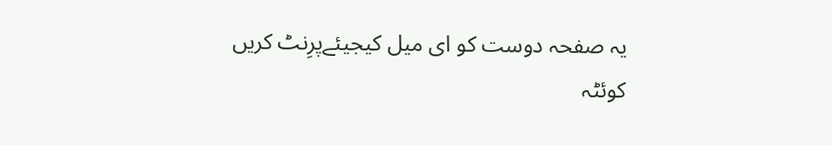یہ صفحہ دوست کو ای میل کیجیئےپرِنٹ کریں
کوئٹہ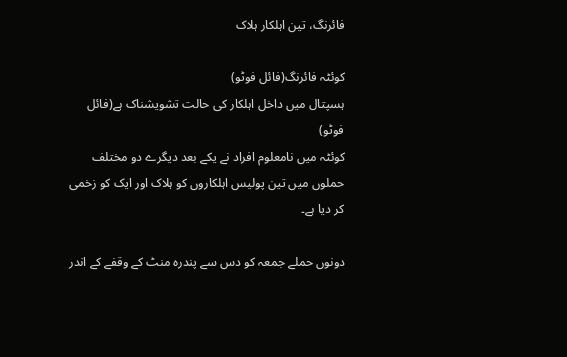فائرنگ، تین اہلکار ہلاک

کوئٹہ فائرنگ(فائل فوٹو)
ہسپتال میں داخل اہلکار کی حالت تشویشناک ہے(فائل فوٹو)
کوئٹہ میں نامعلوم افراد نے یکے بعد دیگرے دو مختلف حملوں میں تین پولیس اہلکاروں کو ہلاک اور ایک کو زخمی کر دیا ہے۔

دونوں حملے جمعہ کو دس سے پندرہ منٹ کے وقفے کے اندر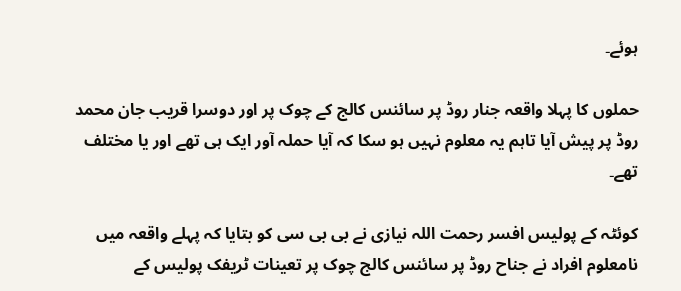ہوئے۔

حملوں کا پہلا واقعہ جنار روڈ پر سائنس کالج کے چوک پر اور دوسرا قریب جان محمد روڈ پر پیش آیا تاہم یہ معلوم نہیں ہو سکا کہ آیا حملہ آور ایک ہی تھے اور یا مختلف تھے۔

کوئٹہ کے پولیس افسر رحمت اللہ نیازی نے بی بی سی کو بتایا کہ پہلے واقعہ میں نامعلوم افراد نے جناح روڈ پر سائنس کالج چوک پر تعینات ٹریفک پولیس کے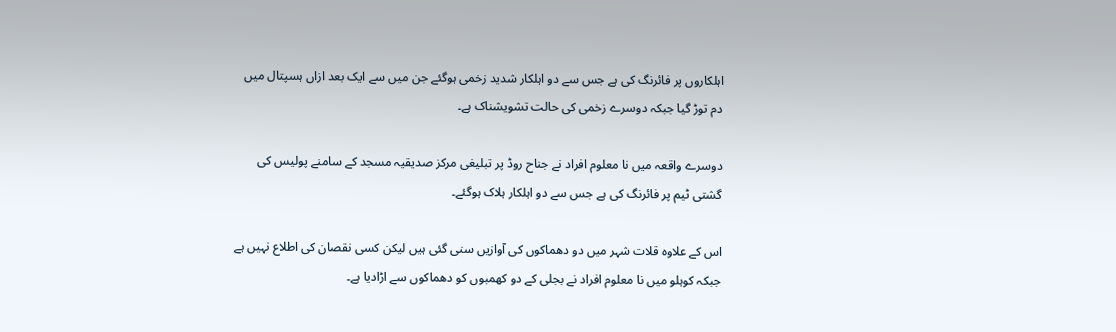اہلکاروں پر فائرنگ کی ہے جس سے دو اہلکار شدید زخمی ہوگئے جن میں سے ایک بعد ازاں ہسپتال میں دم توڑ گیا جبکہ دوسرے زخمی کی حالت تشویشناک ہے۔

دوسرے واقعہ میں نا معلوم افراد نے جناح روڈ پر تبلیغی مرکز صدیقیہ مسجد کے سامنے پولیس کی گشتی ٹیم پر فائرنگ کی ہے جس سے دو اہلکار ہلاک ہوگئے۔

اس کے علاوہ قلات شہر میں دو دھماکوں کی آوازیں سنی گئی ہیں لیکن کسی نقصان کی اطلاع نہیں ہے جبکہ کوہلو میں نا معلوم افراد نے بجلی کے دو کھمبوں کو دھماکوں سے اڑادیا ہے۔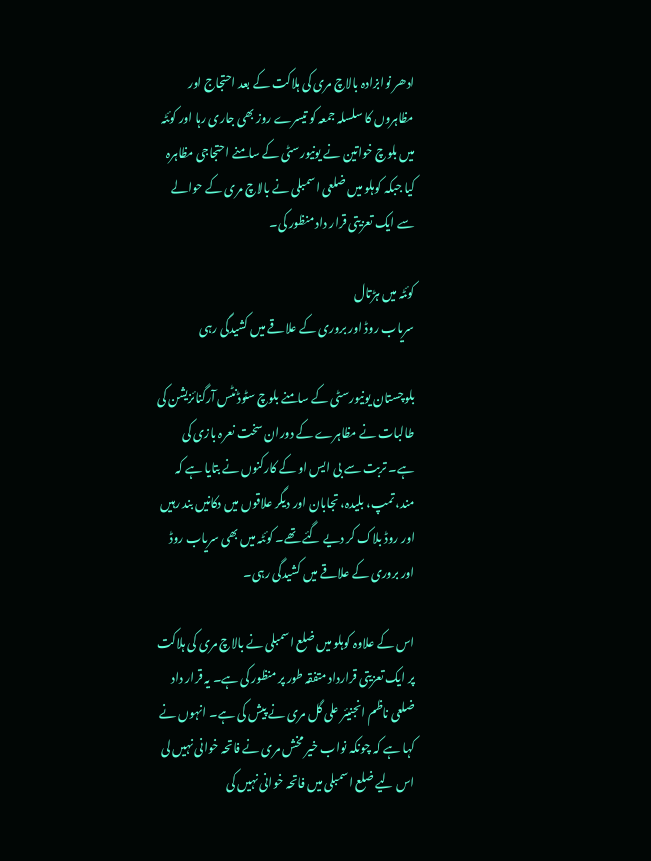ادھر نوابزادہ بالاچ مری کی ہلاکت کے بعد احتجاج اور مظاہروں کا سلسلہ جمعہ کو تیسرے روز بھی جاری رہا اور کوئٹہ میں بلوچ خواتین نے یونیورسٹی کے سامنے احتجاجی مظاہرہ کیا جبکہ کوہلو میں ضلعی اسمبلی نے بالاچ مری کے حوالے سے ایک تعزیتی قرار داد منظور کی۔

کوئٹہ میں ہڑتال
سریاب روڈ اور بروری کے علاقے میں کشیدگی رہی

بلوچستان یونیورسٹی کے سامنے بلوچ سٹوڈنٹس آرگنائزیشن کی طالبات نے مظاہرے کے دوران سخت نعرہ بازی کی ہے۔ تربت سے بی ایس او کے کارکنوں نے بتایا ہے کہ مند، تمپ، بلیدہ، تجابان اور دیگر علاقوں میں دکانیں بند رہیں اور روڈ بلاک کر دیے گئے تھے۔ کوئٹہ میں بھی سریاب روڈ اور بروری کے علاقے میں کشیدگی رہی۔

اس کے علاوہ کوہلو میں ضلع اسمبلی نے بالاچ مری کی ہلاکت پر ایک تعزیتی قرارداد متفقہ طور پر منظور کی ہے۔ یہ قرار داد ضلعی ناظم انجنیئر علی گل مری نے پیش کی ہے۔ انہوں نے کہا ہے کہ چونکہ نواب خیر مخش مری نے فاتحہ خوانی نہیں لی اس لیے ضلع اسمبلی میں فاتحہ خوانی نہیں کی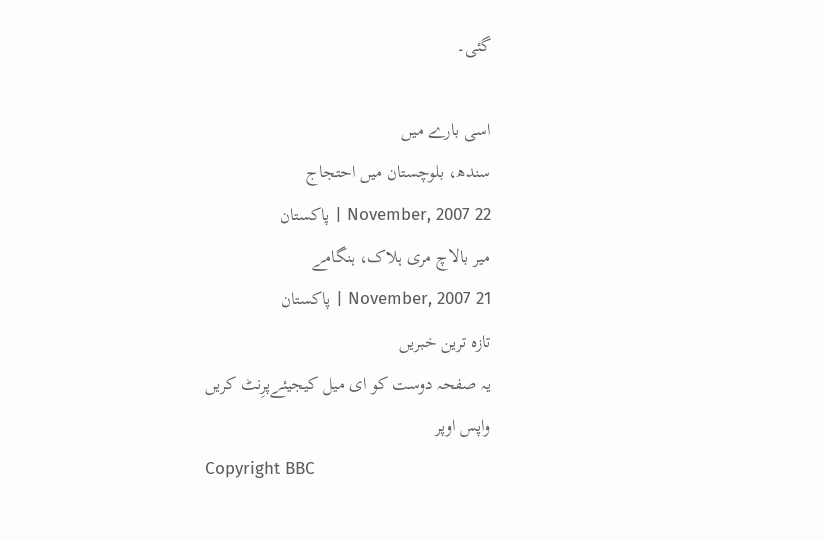گئی۔

اسی بارے میں
سندھ، بلوچستان میں احتجاج
22 November, 2007 | پاکستان
میر بالاچ مری ہلاک، ہنگامے
21 November, 2007 | پاکستان
تازہ ترین خبریں
یہ صفحہ دوست کو ای میل کیجیئےپرِنٹ کریں
واپس اوپر
Copyright BBC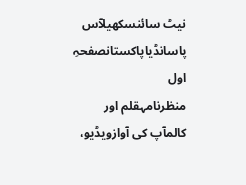نیٹ سائنسکھیلآس پاسانڈیاپاکستانصفحہِ اول
منظرنامہقلم اور کالمآپ کی آوازویڈیو،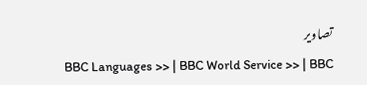تصاویر
BBC Languages >> | BBC World Service >> | BBC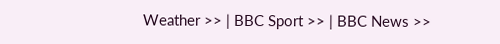Weather >> | BBC Sport >> | BBC News >>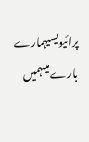پرائیویسیہمارے بارے میںہمیں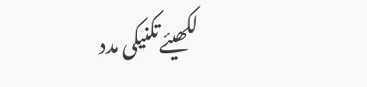لکھیئےتکنیکی مدد